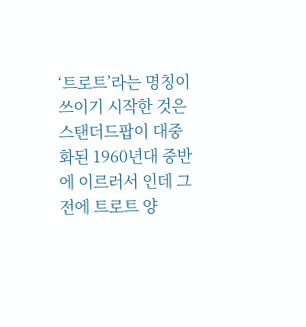‘트로트’라는 명칭이 쓰이기 시작한 것은 스탠더드팝이 대중화된 1960년대 중반에 이르러서 인데 그전에 트로트 양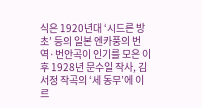식은 1920년대 ‘시드른 방초’ 등의 일본 엔카풍의 번역·번안곡이 인기를 모은 이후 1928년 문수일 작사, 김서정 작곡의 ‘세 동무’에 이르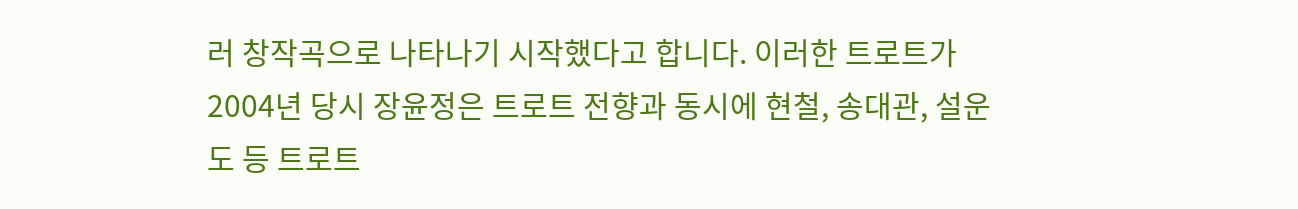러 창작곡으로 나타나기 시작했다고 합니다. 이러한 트로트가 2004년 당시 장윤정은 트로트 전향과 동시에 현철, 송대관, 설운도 등 트로트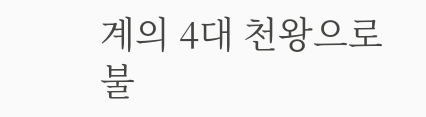계의 4대 천왕으로 불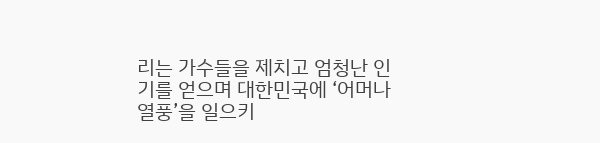리는 가수들을 제치고 엄청난 인기를 얻으며 대한민국에 ‘어머나 열풍’을 일으키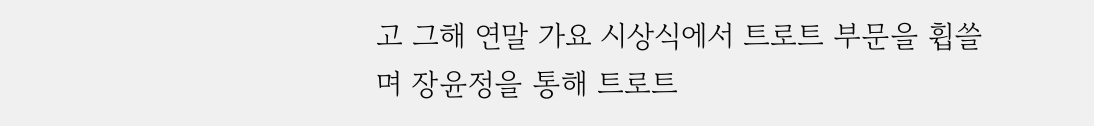고 그해 연말 가요 시상식에서 트로트 부문을 휩쓸며 장윤정을 통해 트로트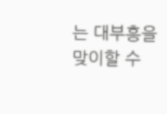는 대부흥을 맞이할 수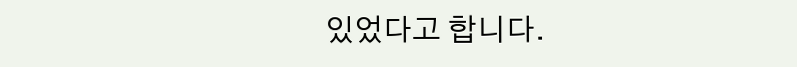있었다고 합니다.